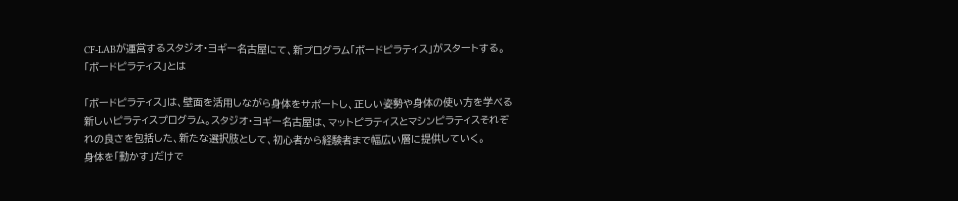CF-LABが運営するスタジオ・ヨギー名古屋にて、新プログラム「ボードピラティス」がスタートする。
「ボードピラティス」とは

「ボードピラティス」は、壁面を活用しながら身体をサポートし、正しい姿勢や身体の使い方を学べる新しいピラティスプログラム。スタジオ・ヨギー名古屋は、マットピラティスとマシンピラティスそれぞれの良さを包括した、新たな選択肢として、初心者から経験者まで幅広い層に提供していく。
身体を「動かす」だけで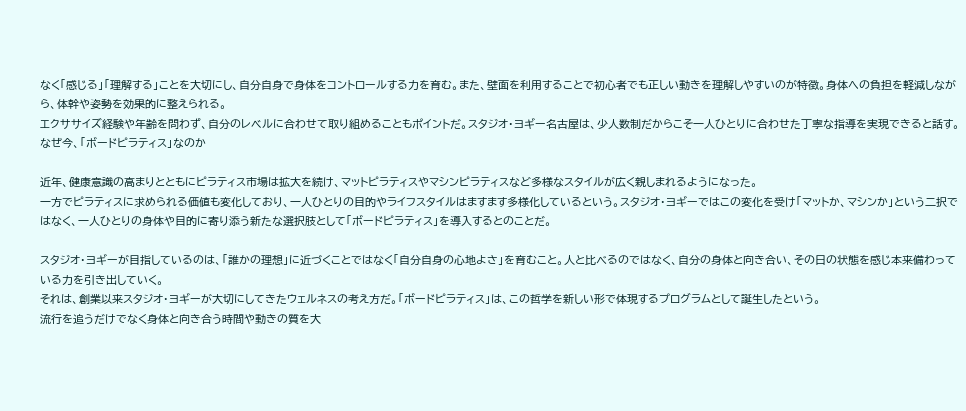なく「感じる」「理解する」ことを大切にし、自分自身で身体をコントロールする力を育む。また、壁面を利用することで初心者でも正しい動きを理解しやすいのが特徴。身体への負担を軽減しながら、体幹や姿勢を効果的に整えられる。
エクササイズ経験や年齢を問わず、自分のレベルに合わせて取り組めることもポイントだ。スタジオ・ヨギー名古屋は、少人数制だからこそ一人ひとりに合わせた丁寧な指導を実現できると話す。
なぜ今、「ボードピラティス」なのか

近年、健康意識の高まりとともにピラティス市場は拡大を続け、マットピラティスやマシンピラティスなど多様なスタイルが広く親しまれるようになった。
一方でピラティスに求められる価値も変化しており、一人ひとりの目的やライフスタイルはますます多様化しているという。スタジオ・ヨギーではこの変化を受け「マットか、マシンか」という二択ではなく、一人ひとりの身体や目的に寄り添う新たな選択肢として「ボードピラティス」を導入するとのことだ。

スタジオ・ヨギーが目指しているのは、「誰かの理想」に近づくことではなく「自分自身の心地よさ」を育むこと。人と比べるのではなく、自分の身体と向き合い、その日の状態を感じ本来備わっている力を引き出していく。
それは、創業以来スタジオ・ヨギーが大切にしてきたウェルネスの考え方だ。「ボードピラティス」は、この哲学を新しい形で体現するプログラムとして誕生したという。
流行を追うだけでなく身体と向き合う時間や動きの質を大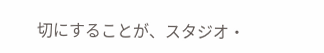切にすることが、スタジオ・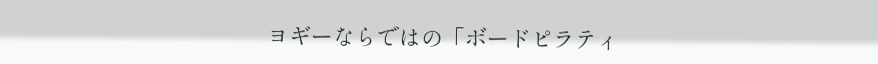ヨギーならではの「ボードピラティ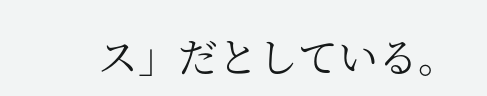ス」だとしている。